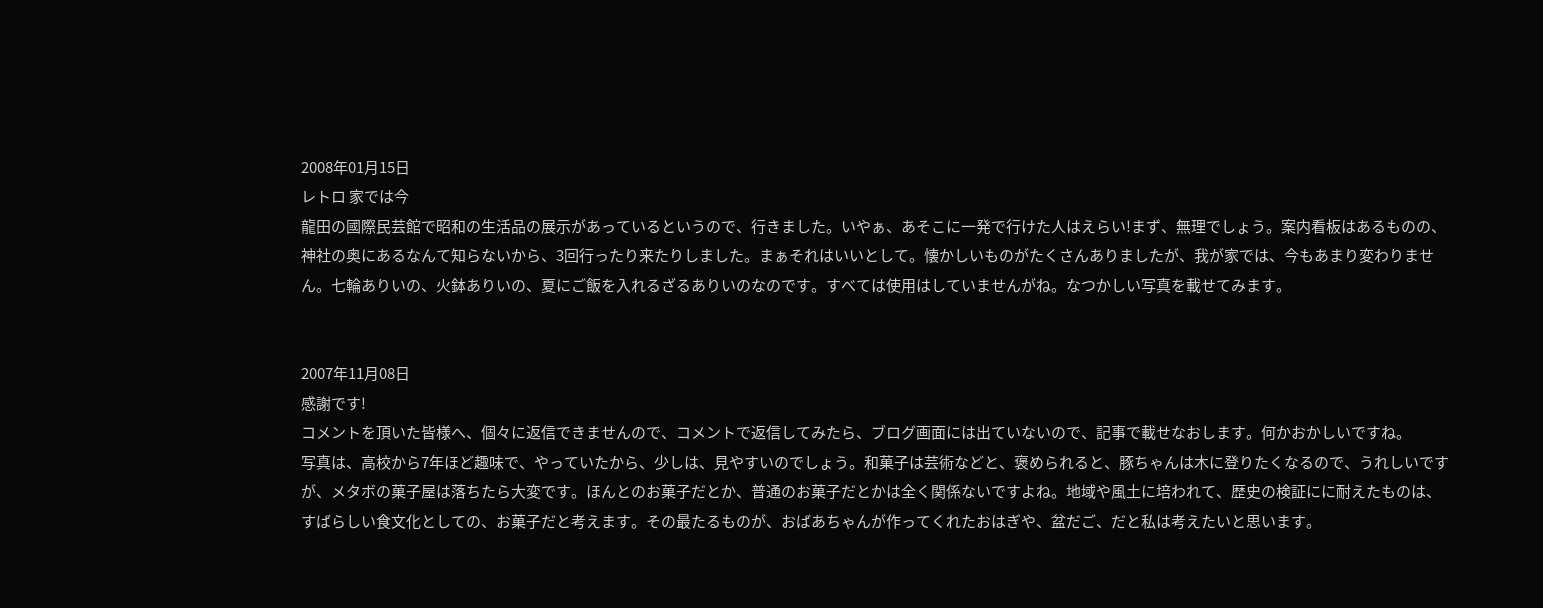2008年01月15日
レトロ 家では今
龍田の國際民芸館で昭和の生活品の展示があっているというので、行きました。いやぁ、あそこに一発で行けた人はえらい!まず、無理でしょう。案内看板はあるものの、神社の奥にあるなんて知らないから、3回行ったり来たりしました。まぁそれはいいとして。懐かしいものがたくさんありましたが、我が家では、今もあまり変わりません。七輪ありいの、火鉢ありいの、夏にご飯を入れるざるありいのなのです。すべては使用はしていませんがね。なつかしい写真を載せてみます。


2007年11月08日
感謝です!
コメントを頂いた皆様へ、個々に返信できませんので、コメントで返信してみたら、ブログ画面には出ていないので、記事で載せなおします。何かおかしいですね。
写真は、高校から7年ほど趣味で、やっていたから、少しは、見やすいのでしょう。和菓子は芸術などと、褒められると、豚ちゃんは木に登りたくなるので、うれしいですが、メタボの菓子屋は落ちたら大変です。ほんとのお菓子だとか、普通のお菓子だとかは全く関係ないですよね。地域や風土に培われて、歴史の検証にに耐えたものは、すばらしい食文化としての、お菓子だと考えます。その最たるものが、おばあちゃんが作ってくれたおはぎや、盆だご、だと私は考えたいと思います。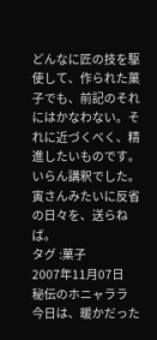どんなに匠の技を駆使して、作られた菓子でも、前記のそれにはかなわない。それに近づくべく、精進したいものです。
いらん講釈でした。寅さんみたいに反省の日々を、送らねば。
タグ :菓子
2007年11月07日
秘伝のホニャララ
今日は、暖かだった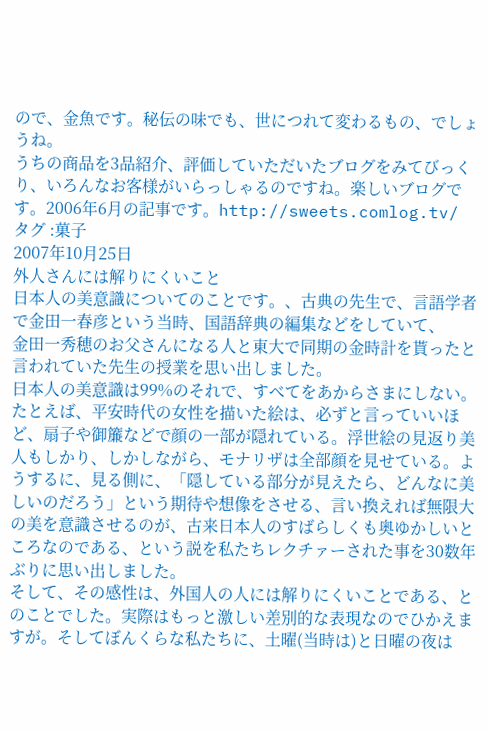ので、金魚です。秘伝の味でも、世につれて変わるもの、でしょうね。
うちの商品を3品紹介、評価していただいたブログをみてびっくり、いろんなお客様がいらっしゃるのですね。楽しいブログです。2006年6月の記事です。http://sweets.comlog.tv/
タグ :菓子
2007年10月25日
外人さんには解りにくいこと
日本人の美意識についてのことです。、古典の先生で、言語学者で金田一春彦という当時、国語辞典の編集などをしていて、
金田一秀穂のお父さんになる人と東大で同期の金時計を貰ったと言われていた先生の授業を思い出しました。
日本人の美意識は99%のそれで、すべてをあからさまにしない。たとえば、平安時代の女性を描いた絵は、必ずと言っていいほど、扇子や御簾などで顔の一部が隠れている。浮世絵の見返り美人もしかり、しかしながら、モナリザは全部顔を見せている。ようするに、見る側に、「隠している部分が見えたら、どんなに美しいのだろう」という期待や想像をさせる、言い換えれば無限大の美を意識させるのが、古来日本人のすばらしくも奥ゆかしいところなのである、という説を私たちレクチァーされた事を30数年ぶりに思い出しました。
そして、その感性は、外国人の人には解りにくいことである、とのことでした。実際はもっと激しい差別的な表現なのでひかえますが。そしてぼんくらな私たちに、土曜(当時は)と日曜の夜は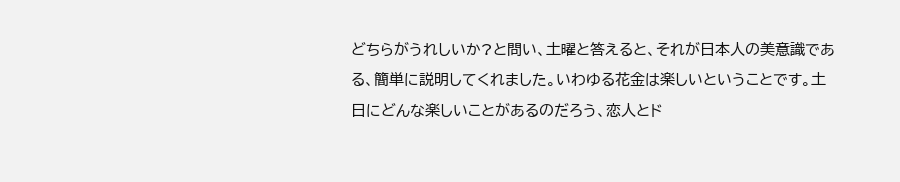どちらがうれしいか?と問い、土曜と答えると、それが日本人の美意識である、簡単に説明してくれました。いわゆる花金は楽しいということです。土日にどんな楽しいことがあるのだろう、恋人とド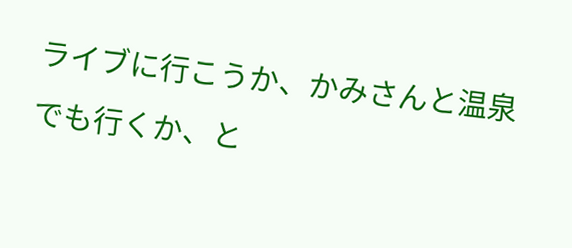ライブに行こうか、かみさんと温泉でも行くか、と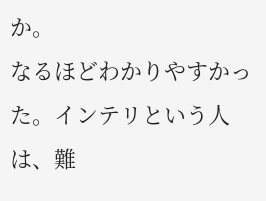か。
なるほどわかりやすかった。インテリという人は、難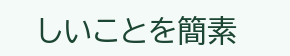しいことを簡素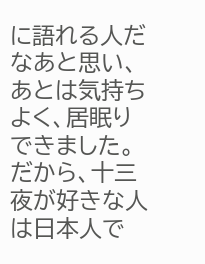に語れる人だなあと思い、あとは気持ちよく、居眠りできました。だから、十三夜が好きな人は日本人で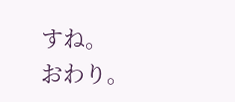すね。
おわり。